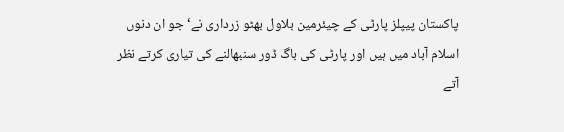پاکستان پیپلز پارٹی کے چیئرمین بلاول بھٹو زرداری نے‘ جو ان دنوں اسلام آباد میں ہیں اور پارٹی کی باگ ڈور سنبھالنے کی تیاری کرتے نظر آتے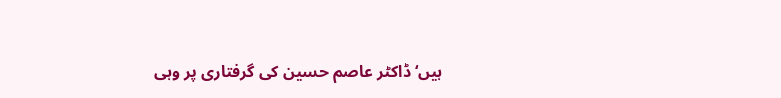ہیں‘ ڈاکٹر عاصم حسین کی گرفتاری پر وہی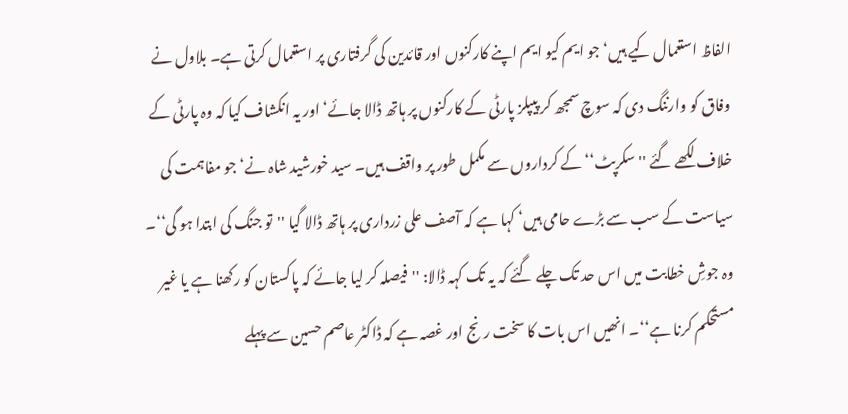الفاظ استعمال کیے ہیں‘ جو ایم کیو ایم اپنے کارکنوں اور قائدین کی گرفتاری پر استعمال کرتی ہے۔ بلاول نے وفاق کو وارننگ دی کہ سوچ سمجھ کر پیپلز پارٹی کے کارکنوں پر ہاتھ ڈالا جائے‘ اور یہ انکشاف کیا کہ وہ پارٹی کے خلاف لکھے گئے ''سکرپٹ‘‘ کے کرداروں سے مکمل طور پر واقف ہیں۔ سید خورشید شاہ نے‘ جو مفاہمت کی سیاست کے سب سے بڑے حامی ہیں‘ کہا ہے کہ آصف علی زرداری پر ہاتھ ڈالا گیا ''تو جنگ کی ابتدا ہو گی‘‘۔ وہ جوشِ خطابت میں اس حد تک چلے گئے کہ یہ تک کہہ ڈالا: ''فیصلہ کر لیا جائے کہ پاکستان کو رکھنا ہے یا غیر مستحکم کرنا ہے‘‘۔ انھیں اس بات کا سخت رنج اور غصہ ہے کہ ڈاکٹر عاصم حسین سے پہلے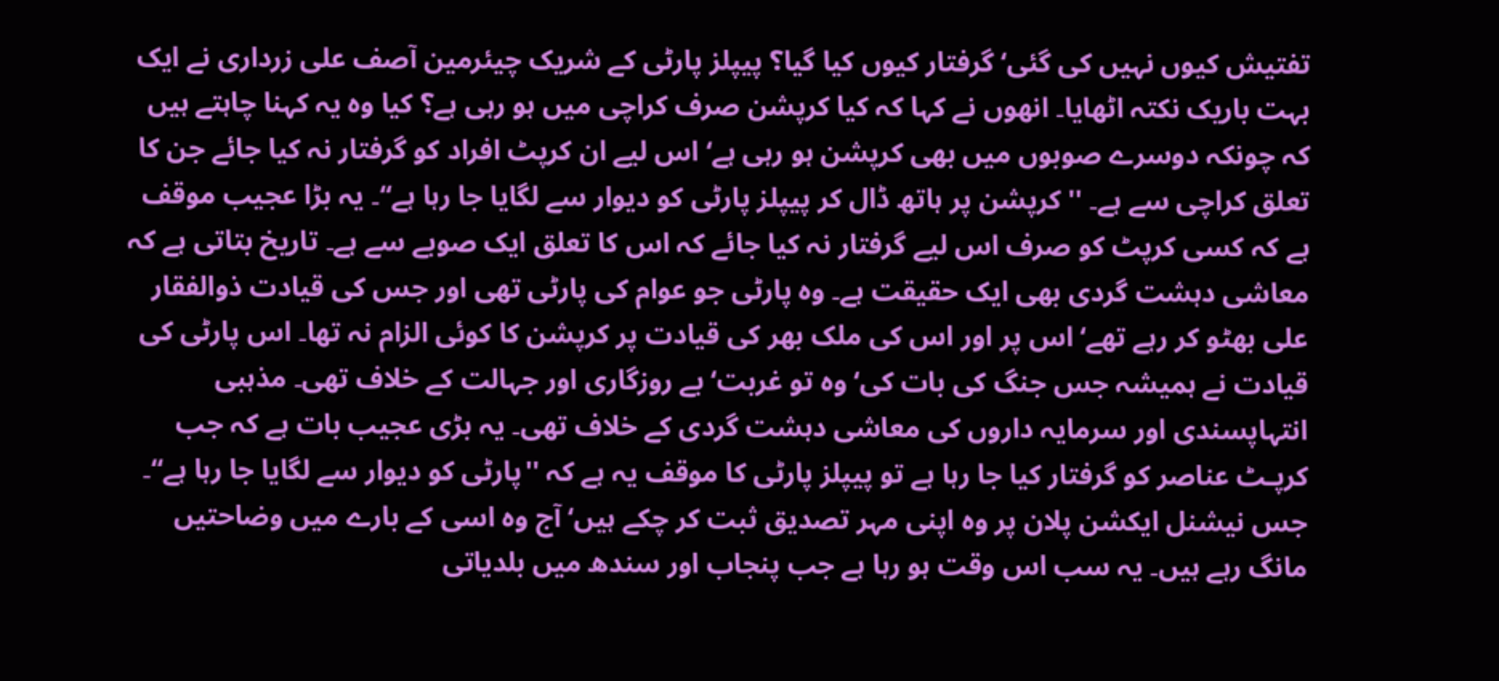تفتیش کیوں نہیں کی گئی‘ گرفتار کیوں کیا گیا؟ پیپلز پارٹی کے شریک چیئرمین آصف علی زرداری نے ایک بہت باریک نکتہ اٹھایا۔ انھوں نے کہا کہ کیا کرپشن صرف کراچی میں ہو رہی ہے؟ کیا وہ یہ کہنا چاہتے ہیں کہ چونکہ دوسرے صوبوں میں بھی کرپشن ہو رہی ہے‘ اس لیے ان کرپٹ افراد کو گرفتار نہ کیا جائے جن کا تعلق کراچی سے ہے۔ ''کرپشن پر ہاتھ ڈال کر پیپلز پارٹی کو دیوار سے لگایا جا رہا ہے‘‘۔ یہ بڑا عجیب موقف ہے کہ کسی کرپٹ کو صرف اس لیے گرفتار نہ کیا جائے کہ اس کا تعلق ایک صوبے سے ہے۔ تاریخ بتاتی ہے کہ معاشی دہشت گردی بھی ایک حقیقت ہے۔ وہ پارٹی جو عوام کی پارٹی تھی اور جس کی قیادت ذوالفقار علی بھٹو کر رہے تھے‘ اس پر اور اس کی ملک بھر کی قیادت پر کرپشن کا کوئی الزام نہ تھا۔ اس پارٹی کی قیادت نے ہمیشہ جس جنگ کی بات کی‘ وہ تو غربت‘ بے روزگاری اور جہالت کے خلاف تھی۔ مذہبی انتہاپسندی اور سرمایہ داروں کی معاشی دہشت گردی کے خلاف تھی۔ یہ بڑی عجیب بات ہے کہ جب کرپـٹ عناصر کو گرفتار کیا جا رہا ہے تو پیپلز پارٹی کا موقف یہ ہے کہ ''پارٹی کو دیوار سے لگایا جا رہا ہے‘‘۔ جس نیشنل ایکشن پلان پر وہ اپنی مہر تصدیق ثبت کر چکے ہیں‘ آج وہ اسی کے بارے میں وضاحتیں مانگ رہے ہیں۔ یہ سب اس وقت ہو رہا ہے جب پنجاب اور سندھ میں بلدیاتی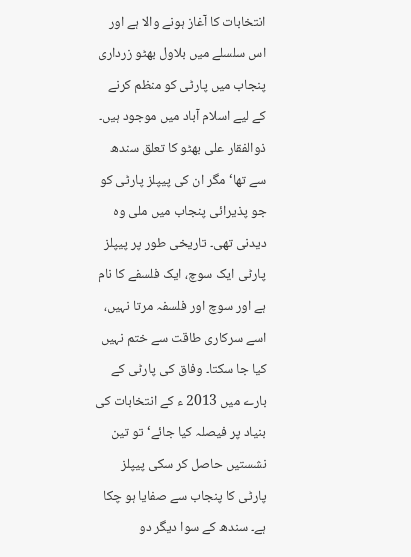انتخابات کا آغاز ہونے والا ہے اور اس سلسلے میں بلاول بھٹو زرداری پنجاب میں پارٹی کو منظم کرنے کے لیے اسلام آباد میں موجود ہیں۔ ذوالفقار علی بھٹو کا تعلق سندھ سے تھا‘ مگر ان کی پیپلز پارٹی کو جو پذیرائی پنجاب میں ملی وہ دیدنی تھی۔ تاریخی طور پر پیپلز پارٹی ایک سوچ، ایک فلسفے کا نام ہے اور سوچ اور فلسفہ مرتا نہیں، اسے سرکاری طاقت سے ختم نہیں کیا جا سکتا۔ وفاق کی پارٹی کے بارے میں 2013 ء کے انتخابات کی بنیاد پر فیصلہ کیا جائے‘ تو تین نشستیں حاصل کر سکی پیپلز پارٹی کا پنجاب سے صفایا ہو چکا ہے۔ سندھ کے سوا دیگر دو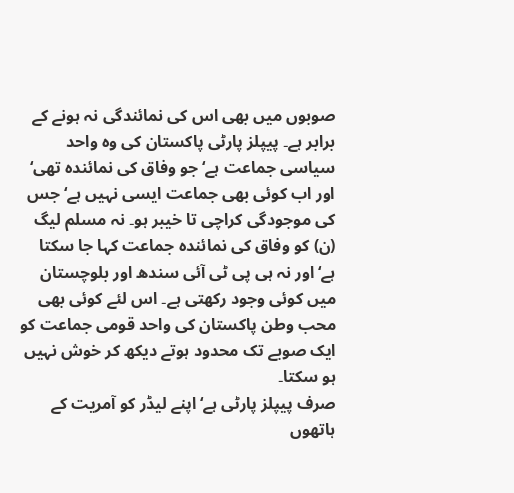صوبوں میں بھی اس کی نمائندگی نہ ہونے کے برابر ہے۔ پیپلز پارٹی پاکستان کی وہ واحد سیاسی جماعت ہے‘ جو وفاق کی نمائندہ تھی‘ اور اب کوئی بھی جماعت ایسی نہیں ہے‘ جس کی موجودگی کراچی تا خیبر ہو۔ نہ مسلم لیگ (ن) کو وفاق کی نمائندہ جماعت کہا جا سکتا ہے‘ اور نہ ہی پی ٹی آئی سندھ اور بلوچستان میں کوئی وجود رکھتی ہے۔ اس لئے کوئی بھی محب وطن پاکستان کی واحد قومی جماعت کو ایک صوبے تک محدود ہوتے دیکھ کر خوش نہیں ہو سکتا۔
صرف پیپلز پارٹی ہے‘ اپنے لیڈر کو آمریت کے ہاتھوں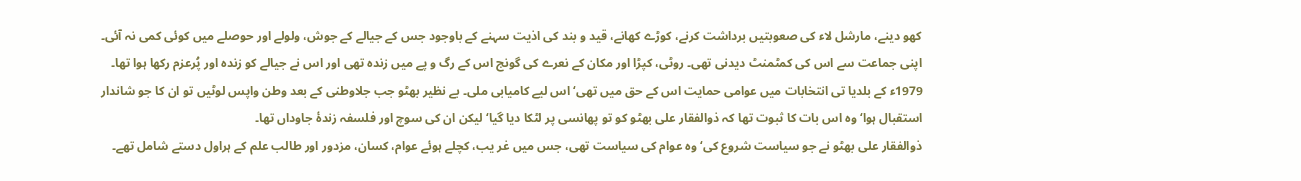کھو دینے، مارشل لاء کی صعوبتیں برداشت کرنے، کوڑے کھانے، قید و بند کی اذیت سہنے کے باوجود جس کے جیالے کے جوش، ولولے اور حوصلے میں کوئی کمی نہ آئی۔ اپنی جماعت سے اس کی کمٹمنٹ دیدنی تھی۔ روٹی، کپڑا اور مکان کے نعرے کی گونج اس کے رگ و پے میں زندہ تھی اور اس نے جیالے کو زندہ اور پُرعزم رکھا ہوا تھا۔ 1979ء کے بلدیا تی انتخابات میں عوامی حمایت اس کے حق میں تھی‘ اس لیے کامیابی ملی۔ بے نظیر بھٹو جب جلاوطنی کے بعد وطن واپس لوٹیں تو ان کا جو شاندار استقبال ہوا‘ وہ اس بات کا ثبوت تھا کہ ذوالفقار علی بھٹو کو تو پھانسی پر لٹکا دیا گیا‘ لیکن ان کی سوچ اور فلسفہ زندۂ جاوداں تھا۔
ذوالفقار علی بھٹو نے جو سیاست شروع کی‘ وہ عوام کی سیاست تھی، جس میں غر یب، کچلے ہوئے عوام، کسان، مزدور اور طالب علم کے ہراول دستے شامل تھے۔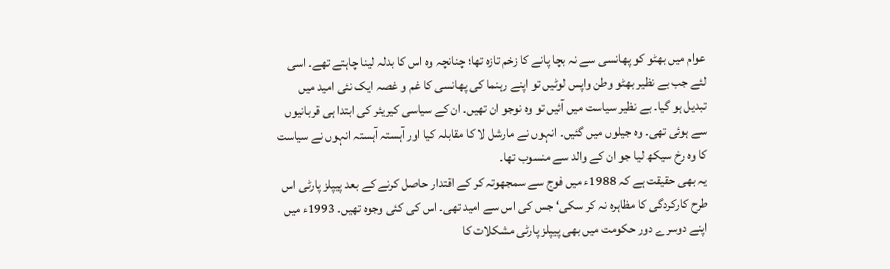عوام میں بھٹو کو پھانسی سے نہ بچا پانے کا زخم تازہ تھا؛ چنانچہ وہ اس کا بدلہ لینا چاہتے تھے۔ اسی لئے جب بے نظیر بھٹو وطن واپس لوٹیں تو اپنے رہنما کی پھانسی کا غم و غصہ ایک نئی امید میں تبدیل ہو گیا۔ بے نظیر سیاست میں آئیں تو وہ نوجو ان تھیں۔ ان کے سیاسی کیریئر کی ابتدا ہی قربانیوں سے ہوئی تھی۔ وہ جیلوں میں گئیں۔ انہوں نے مارشل لا کا مقابلہ کیا اور آہستہ آہستہ انہوں نے سیاست کا وہ رخ سیکھ لیا جو ان کے والد سے منسوب تھا۔
یہ بھی حقیقت ہے کہ 1988ء میں فوج سے سمجھوتہ کر کے اقتدار حاصل کرنے کے بعد پیپلز پارٹی اس طرح کارکردگی کا مظاہرہ نہ کر سکی‘ جس کی اس سے امید تھی۔ اس کی کئی وجوہ تھیں۔ 1993ء میں اپنے دوسرے دور حکومت میں بھی پیپلز پارٹی مشکلات کا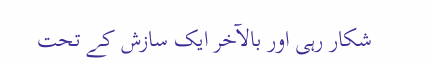شکار رہی اور بالآخر ایک سازش کے تحت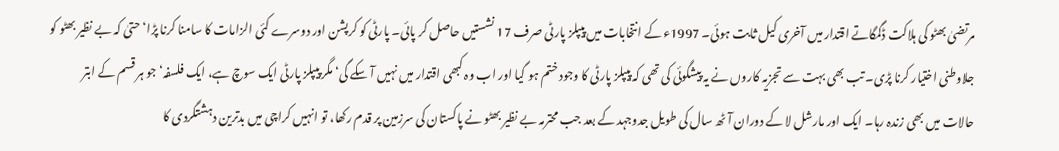مرتضیٰ بھٹو کی ہلاکت ڈگمگاتے اقتدار میں آخری کیل ثابت ہوئی۔ 1997ء کے انتخابات میں پیپلز پارٹی صرف 17 نشستیں حاصل کر پائی۔ پارٹی کو کرپشن اور دوسرے کئی الزامات کا سامنا کرنا پڑا‘ حتیٰ کہ بے نظیر بھٹو کو جلاوطنی اختیار کرنا پڑی۔ تب بھی بہت سے تجزیہ کاروں نے یہ پیشگوئی کی تھی کہ پیپلز پارٹی کا وجود ختم ہو گیا اور اب وہ کبھی اقتدار میں نہیں آ سکے گی‘ مگر پیپلز پارٹی ایک سوچ ہے، ایک فلسفہ‘ جو ہر قسم کے ابتر حالات میں بھی زندہ رہا۔ ایک اور مارشل لا کے دوران آٹھ سال کی طویل جدوجہد کے بعد جب محترمہ بے نظیر بھٹو نے پاکستان کی سرزمین پر قدم رکھا، تو انہیں کراچی میں بدترین دہشتگردی کا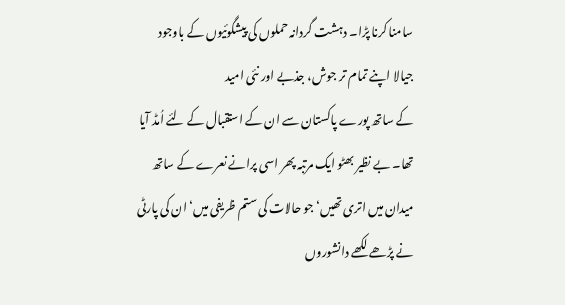سامنا کرنا پڑا۔ دہشت گردانہ حملوں کی پیشگوئیوں کے باوجود جیالا اپنے تمام تر جوش، جذبے اور نئی امید
کے ساتھ پورے پاکستان سے ان کے استقبال کے لئے اُمڈ آیا تھا۔ بے نظیر بھٹو ایک مرتبہ پھر اسی پرانے نعرے کے ساتھ میدان میں اتری تھیں‘ جو حالات کی ستم ظریفی میں‘ ان کی پارٹی نے پڑھے لکھے دانشوروں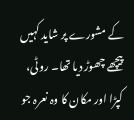کے مشورے پر شاید کہیں پیچھے چھوڑ دیا تھا۔ روٹی، کپڑا اور مکان کا وہ نعرہ جو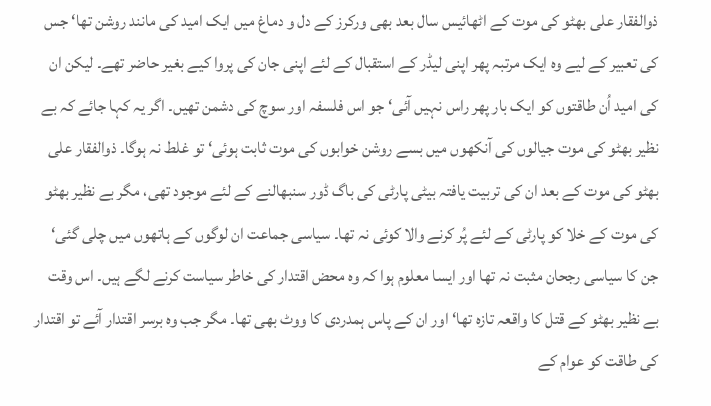ذوالفقار علی بھٹو کی موت کے اٹھائیس سال بعد بھی ورکرز کے دل و دماغ میں ایک امید کی مانند روشن تھا‘ جس کی تعبیر کے لیے وہ ایک مرتبہ پھر اپنی لیڈر کے استقبال کے لئے اپنی جان کی پروا کیے بغیر حاضر تھے۔ لیکن ان کی امید اُن طاقتوں کو ایک بار پھر راس نہیں آئی‘ جو اس فلسفہ اور سوچ کی دشمن تھیں۔ اگر یہ کہا جائے کہ بے نظیر بھٹو کی موت جیالوں کی آنکھوں میں بسے روشن خوابوں کی موت ثابت ہوئی‘ تو غلط نہ ہوگا۔ ذوالفقار علی بھٹو کی موت کے بعد ان کی تربیت یافتہ بیٹی پارٹی کی باگ ڈور سنبھالنے کے لئے موجود تھی، مگر بے نظیر بھٹو کی موت کے خلا کو پارٹی کے لئے پُر کرنے والا کوئی نہ تھا۔ سیاسی جماعت ان لوگوں کے ہاتھوں میں چلی گئی‘ جن کا سیاسی رجحان مثبت نہ تھا اور ایسا معلوم ہوا کہ وہ محض اقتدار کی خاطر سیاست کرنے لگے ہیں۔ اس وقت بے نظیر بھٹو کے قتل کا واقعہ تازہ تھا‘ اور ان کے پاس ہمدردی کا ووٹ بھی تھا۔ مگر جب وہ برسر اقتدار آئے تو اقتدار کی طاقت کو عوام کے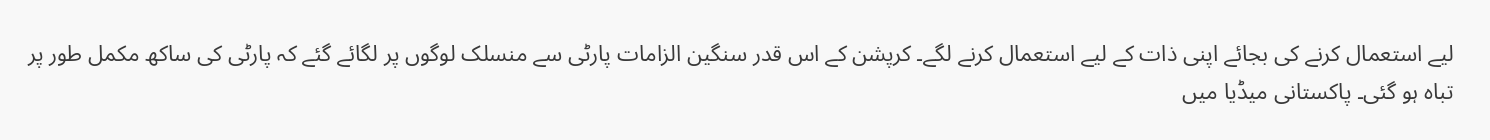لیے استعمال کرنے کی بجائے اپنی ذات کے لیے استعمال کرنے لگے۔ کرپشن کے اس قدر سنگین الزامات پارٹی سے منسلک لوگوں پر لگائے گئے کہ پارٹی کی ساکھ مکمل طور پر تباہ ہو گئی۔ پاکستانی میڈیا میں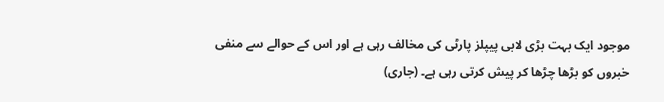موجود ایک بہت بڑی لابی پیپلز پارٹی کی مخالف رہی ہے اور اس کے حوالے سے منفی خبروں کو بڑھا چڑھا کر پیش کرتی رہی ہے۔ (جاری)